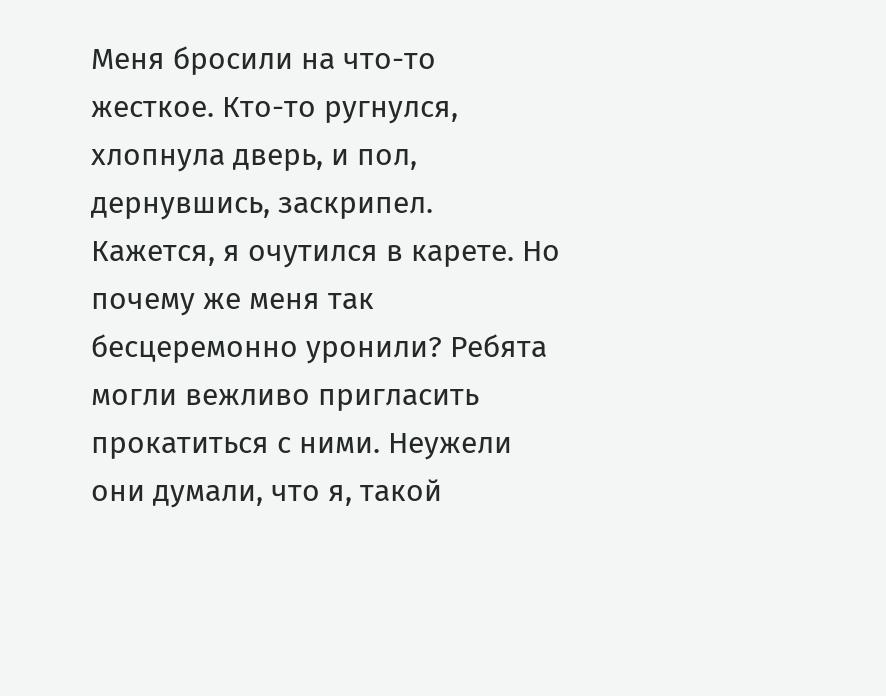Меня бросили на что-то жесткое. Кто-то ругнулся, хлопнула дверь, и пол, дернувшись, заскрипел. Кажется, я очутился в карете. Но почему же меня так бесцеремонно уронили? Ребята могли вежливо пригласить прокатиться с ними. Неужели они думали, что я, такой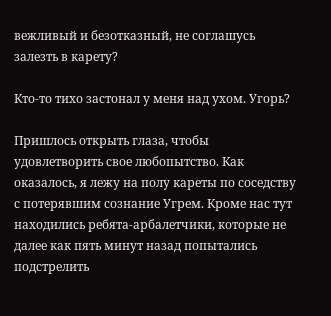вежливый и безотказный, не соглашусь залезть в карету?

Кто-то тихо застонал у меня над ухом. Угорь?

Пришлось открыть глаза, чтобы удовлетворить свое любопытство. Как оказалось, я лежу на полу кареты по соседству с потерявшим сознание Угрем. Кроме нас тут находились ребята-арбалетчики, которые не далее как пять минут назад попытались подстрелить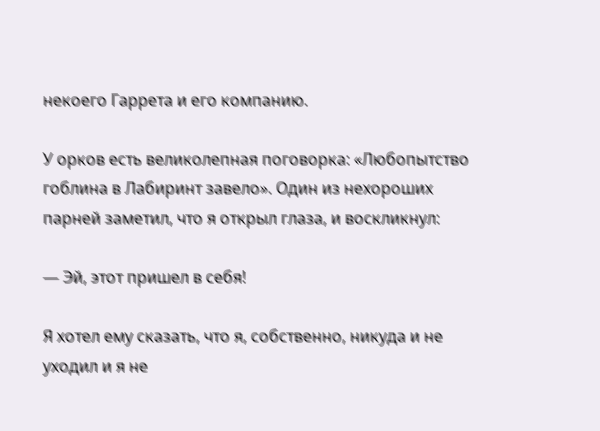некоего Гаррета и его компанию.

У орков есть великолепная поговорка: «Любопытство гоблина в Лабиринт завело». Один из нехороших парней заметил, что я открыл глаза, и воскликнул:

— Эй, этот пришел в себя!

Я хотел ему сказать, что я, собственно, никуда и не уходил и я не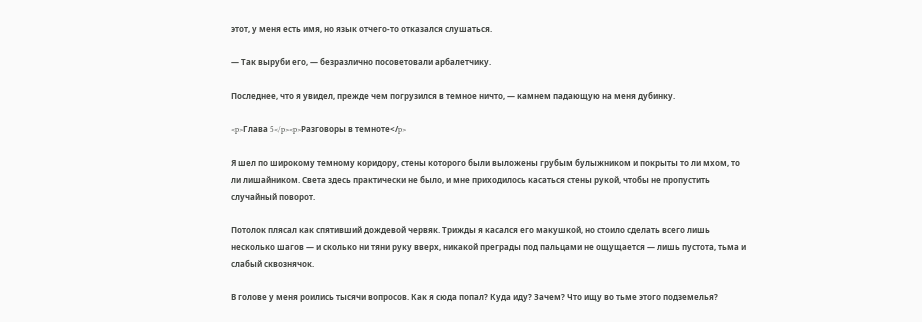этот, у меня есть имя, но язык отчего-то отказался слушаться.

— Так выруби его, — безразлично посоветовали арбалетчику.

Последнее, что я увидел, прежде чем погрузился в темное ничто, — камнем падающую на меня дубинку.

<p>Глава 5</p><p>Разговоры в темноте</p>

Я шел по широкому темному коридору, стены которого были выложены грубым булыжником и покрыты то ли мхом, то ли лишайником. Света здесь практически не было, и мне приходилось касаться стены рукой, чтобы не пропустить случайный поворот.

Потолок плясал как спятивший дождевой червяк. Трижды я касался его макушкой, но стоило сделать всего лишь несколько шагов — и сколько ни тяни руку вверх, никакой преграды под пальцами не ощущается — лишь пустота, тьма и слабый сквознячок.

В голове у меня роились тысячи вопросов. Как я сюда попал? Куда иду? Зачем? Что ищу во тьме этого подземелья?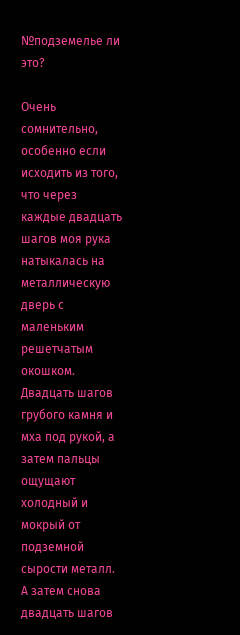№подземелье ли это?

Очень сомнительно, особенно если исходить из того, что через каждые двадцать шагов моя рука натыкалась на металлическую дверь с маленьким решетчатым окошком. Двадцать шагов грубого камня и мха под рукой, а затем пальцы ощущают холодный и мокрый от подземной сырости металл. А затем снова двадцать шагов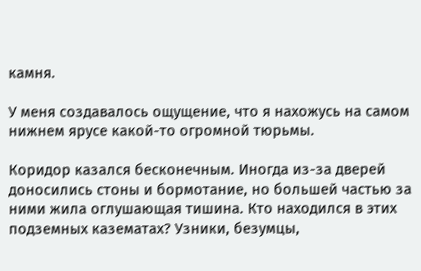камня.

У меня создавалось ощущение, что я нахожусь на самом нижнем ярусе какой-то огромной тюрьмы.

Коридор казался бесконечным. Иногда из-за дверей доносились стоны и бормотание, но большей частью за ними жила оглушающая тишина. Кто находился в этих подземных казематах? Узники, безумцы,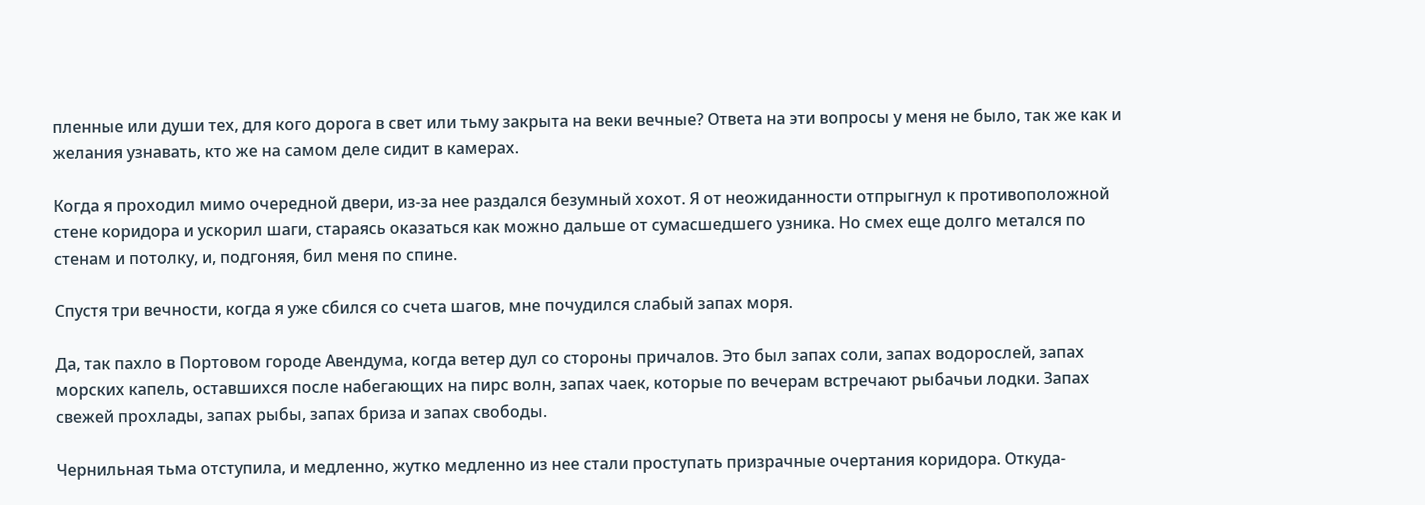пленные или души тех, для кого дорога в свет или тьму закрыта на веки вечные? Ответа на эти вопросы у меня не было, так же как и желания узнавать, кто же на самом деле сидит в камерах.

Когда я проходил мимо очередной двери, из-за нее раздался безумный хохот. Я от неожиданности отпрыгнул к противоположной стене коридора и ускорил шаги, стараясь оказаться как можно дальше от сумасшедшего узника. Но смех еще долго метался по стенам и потолку, и, подгоняя, бил меня по спине.

Спустя три вечности, когда я уже сбился со счета шагов, мне почудился слабый запах моря.

Да, так пахло в Портовом городе Авендума, когда ветер дул со стороны причалов. Это был запах соли, запах водорослей, запах морских капель, оставшихся после набегающих на пирс волн, запах чаек, которые по вечерам встречают рыбачьи лодки. Запах свежей прохлады, запах рыбы, запах бриза и запах свободы.

Чернильная тьма отступила, и медленно, жутко медленно из нее стали проступать призрачные очертания коридора. Откуда-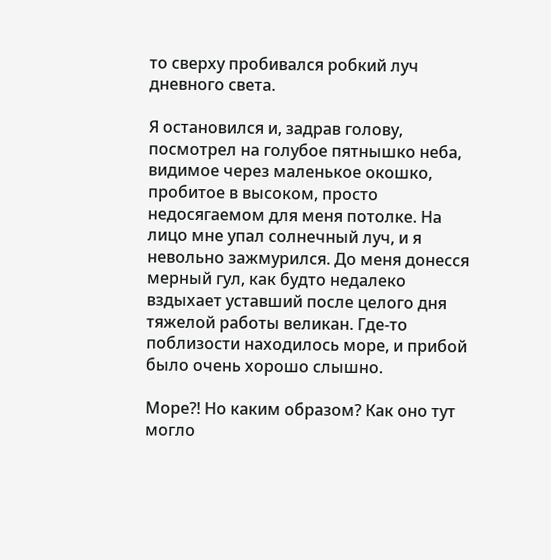то сверху пробивался робкий луч дневного света.

Я остановился и, задрав голову, посмотрел на голубое пятнышко неба, видимое через маленькое окошко, пробитое в высоком, просто недосягаемом для меня потолке. На лицо мне упал солнечный луч, и я невольно зажмурился. До меня донесся мерный гул, как будто недалеко вздыхает уставший после целого дня тяжелой работы великан. Где-то поблизости находилось море, и прибой было очень хорошо слышно.

Море?! Но каким образом? Как оно тут могло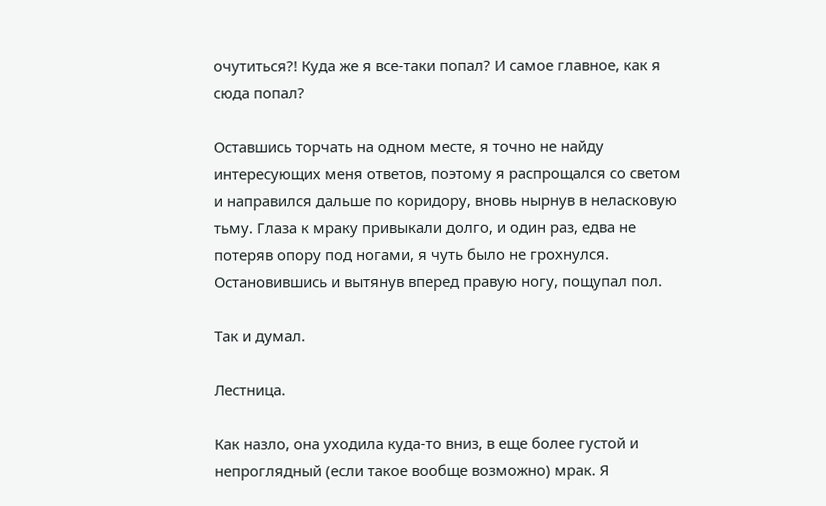очутиться?! Куда же я все-таки попал? И самое главное, как я сюда попал?

Оставшись торчать на одном месте, я точно не найду интересующих меня ответов, поэтому я распрощался со светом и направился дальше по коридору, вновь нырнув в неласковую тьму. Глаза к мраку привыкали долго, и один раз, едва не потеряв опору под ногами, я чуть было не грохнулся. Остановившись и вытянув вперед правую ногу, пощупал пол.

Так и думал.

Лестница.

Как назло, она уходила куда-то вниз, в еще более густой и непроглядный (если такое вообще возможно) мрак. Я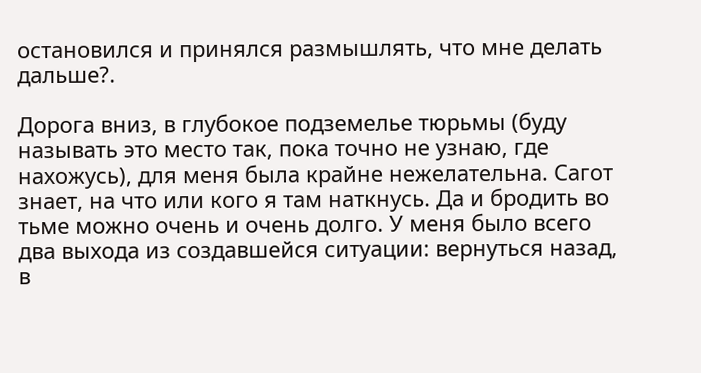остановился и принялся размышлять, что мне делать дальше?.

Дорога вниз, в глубокое подземелье тюрьмы (буду называть это место так, пока точно не узнаю, где нахожусь), для меня была крайне нежелательна. Сагот знает, на что или кого я там наткнусь. Да и бродить во тьме можно очень и очень долго. У меня было всего два выхода из создавшейся ситуации: вернуться назад, в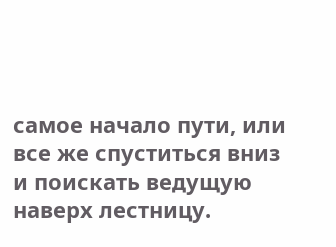самое начало пути, или все же спуститься вниз и поискать ведущую наверх лестницу.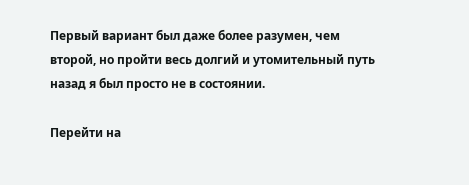Первый вариант был даже более разумен, чем второй, но пройти весь долгий и утомительный путь назад я был просто не в состоянии.

Перейти на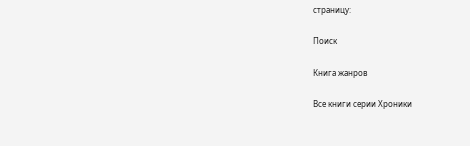страницу:

Поиск

Книга жанров

Все книги серии Хроники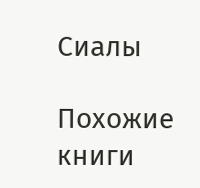Сиалы

Похожие книги